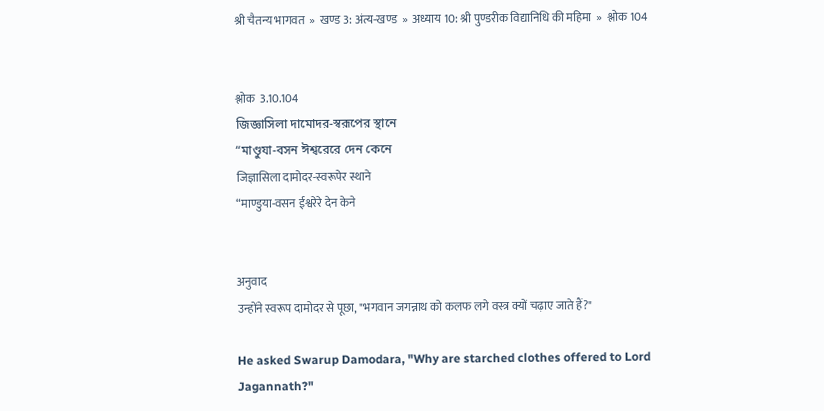श्री चैतन्य भागवत  »  खण्ड 3: अंत्य-खण्ड  »  अध्याय 10: श्री पुण्डरीक विद्यानिधि की महिमा  »  श्लोक 104


श्लोक  3.10.104
জিজ্ঞাসিলা দামোদর-স্বরূপের স্থানে
“মাণ্ডুযা-বসন ঈশ্বরেরে দেন কেনে
जिज्ञासिला दामोदर-स्वरूपेर स्थाने
“माण्डुया-वसन ईश्वरेरे देन केने


अनुवाद
उन्होंने स्वरूप दामोदर से पूछा, "भगवान जगन्नाथ को कलफ लगे वस्त्र क्यों चढ़ाए जाते हैं?"

He asked Swarup Damodara, "Why are starched clothes offered to Lord Jagannath?"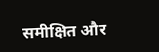समीक्षित और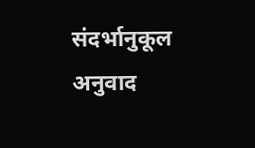संदर्भानुकूल अनुवाद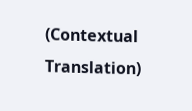(Contextual Translation)